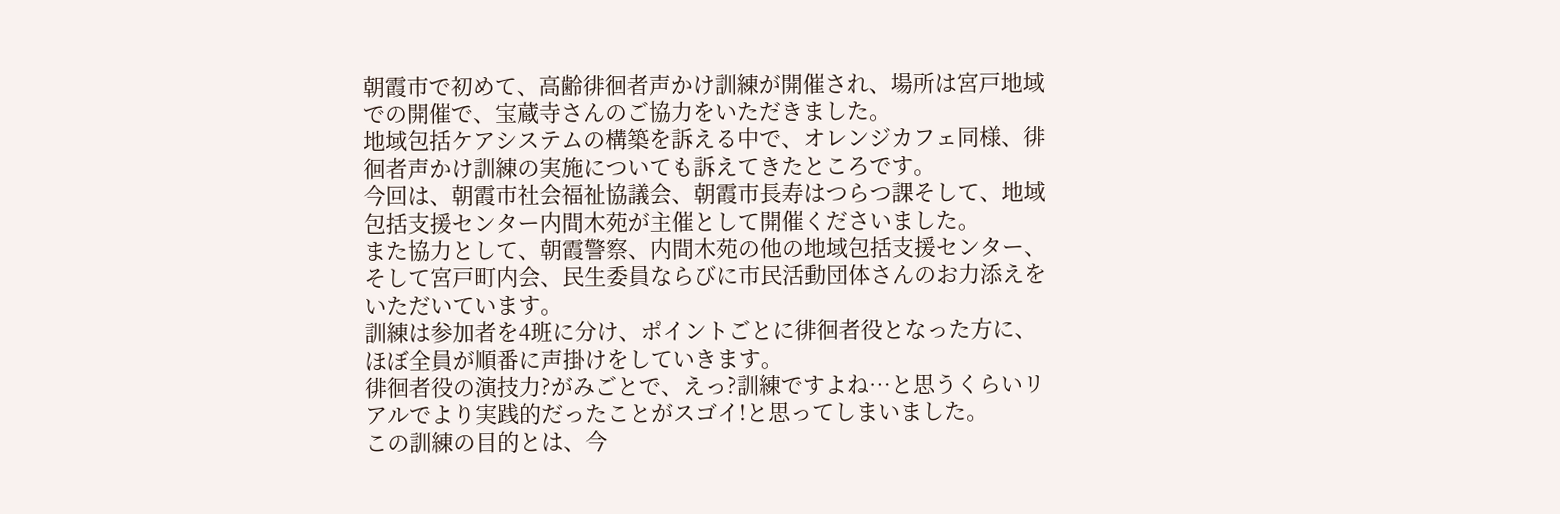朝霞市で初めて、高齢徘徊者声かけ訓練が開催され、場所は宮戸地域での開催で、宝蔵寺さんのご協力をいただきました。
地域包括ケアシステムの構築を訴える中で、オレンジカフェ同様、徘徊者声かけ訓練の実施についても訴えてきたところです。
今回は、朝霞市社会福祉協議会、朝霞市長寿はつらつ課そして、地域包括支援センター内間木苑が主催として開催くださいました。
また協力として、朝霞警察、内間木苑の他の地域包括支援センター、そして宮戸町内会、民生委員ならびに市民活動団体さんのお力添えをいただいています。
訓練は参加者を4班に分け、ポイントごとに徘徊者役となった方に、ほぼ全員が順番に声掛けをしていきます。
徘徊者役の演技力?がみごとで、えっ?訓練ですよね…と思うくらいリアルでより実践的だったことがスゴイ!と思ってしまいました。
この訓練の目的とは、今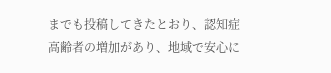までも投稿してきたとおり、認知症高齢者の増加があり、地域で安心に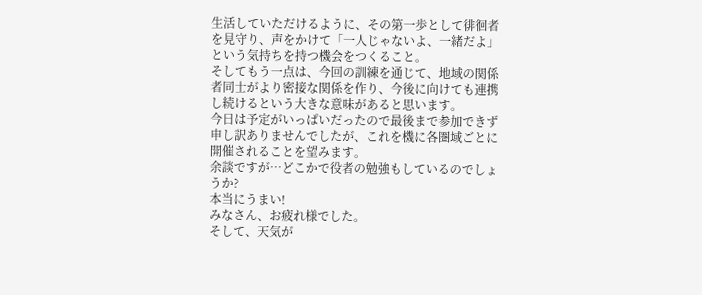生活していただけるように、その第一歩として徘徊者を見守り、声をかけて「一人じゃないよ、一緒だよ」という気持ちを持つ機会をつくること。
そしてもう一点は、今回の訓練を通じて、地域の関係者同士がより密接な関係を作り、今後に向けても連携し続けるという大きな意味があると思います。
今日は予定がいっぱいだったので最後まで参加できず申し訳ありませんでしたが、これを機に各圏域ごとに開催されることを望みます。
余談ですが…どこかで役者の勉強もしているのでしょうか?
本当にうまい!
みなさん、お疲れ様でした。
そして、天気が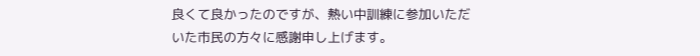良くて良かったのですが、熱い中訓練に参加いただいた市民の方々に感謝申し上げます。